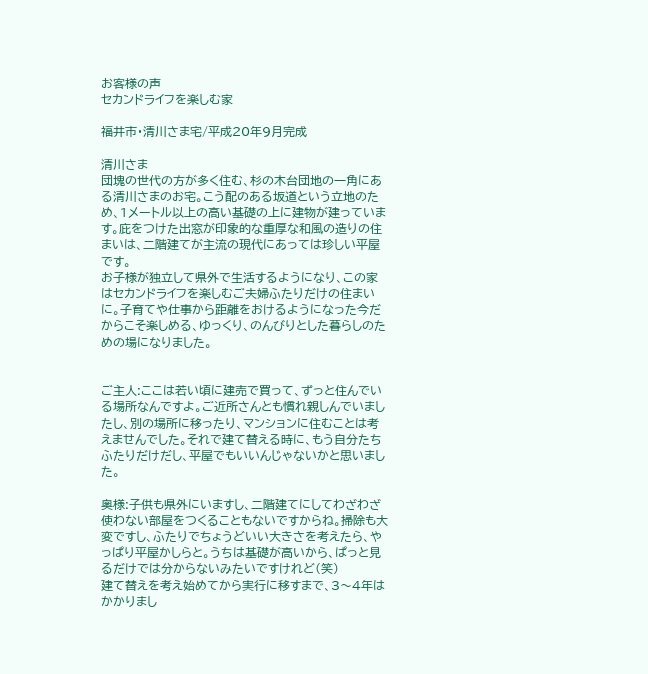お客様の声
セカンドライフを楽しむ家

福井市・清川さま宅/平成20年9月完成

清川さま
団塊の世代の方が多く住む、杉の木台団地の一角にある清川さまのお宅。こう配のある坂道という立地のため、1メートル以上の高い基礎の上に建物が建っています。庇をつけた出窓が印象的な重厚な和風の造りの住まいは、二階建てが主流の現代にあっては珍しい平屋です。
お子様が独立して県外で生活するようになり、この家はセカンドライフを楽しむご夫婦ふたりだけの住まいに。子育てや仕事から距離をおけるようになった今だからこそ楽しめる、ゆっくり、のんびりとした暮らしのための場になりました。


ご主人:ここは若い頃に建売で買って、ずっと住んでいる場所なんですよ。ご近所さんとも慣れ親しんでいましたし、別の場所に移ったり、マンションに住むことは考えませんでした。それで建て替える時に、もう自分たちふたりだけだし、平屋でもいいんじゃないかと思いました。

奥様:子供も県外にいますし、二階建てにしてわざわざ使わない部屋をつくることもないですからね。掃除も大変ですし、ふたりでちょうどいい大きさを考えたら、やっぱり平屋かしらと。うちは基礎が高いから、ぱっと見るだけでは分からないみたいですけれど(笑)
建て替えを考え始めてから実行に移すまで、3〜4年はかかりまし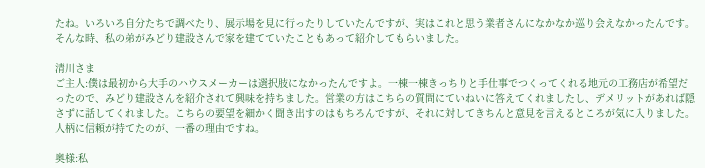たね。いろいろ自分たちで調べたり、展示場を見に行ったりしていたんですが、実はこれと思う業者さんになかなか巡り会えなかったんです。そんな時、私の弟がみどり建設さんで家を建てていたこともあって紹介してもらいました。

清川さま
ご主人:僕は最初から大手のハウスメーカーは選択肢になかったんですよ。一棟一棟きっちりと手仕事でつくってくれる地元の工務店が希望だったので、みどり建設さんを紹介されて興味を持ちました。営業の方はこちらの質問にていねいに答えてくれましたし、デメリットがあれば隠さずに話してくれました。こちらの要望を細かく聞き出すのはもちろんですが、それに対してきちんと意見を言えるところが気に入りました。人柄に信頼が持てたのが、一番の理由ですね。

奥様:私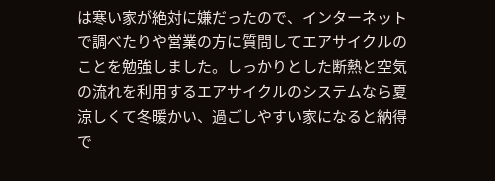は寒い家が絶対に嫌だったので、インターネットで調べたりや営業の方に質問してエアサイクルのことを勉強しました。しっかりとした断熱と空気の流れを利用するエアサイクルのシステムなら夏涼しくて冬暖かい、過ごしやすい家になると納得で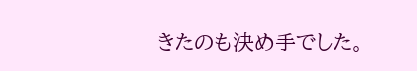きたのも決め手でした。